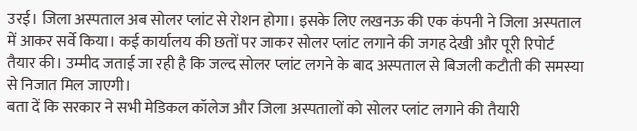उरई। जिला अस्पताल अब सोलर प्लांट से रोशन होगा। इसके लिए लखनऊ की एक कंपनी ने जिला अस्पताल में आकर सर्वे किया। कई कार्यालय की छतों पर जाकर सोलर प्लांट लगाने की जगह देखी और पूरी रिपोर्ट तैयार की। उम्मीद जताई जा रही है कि जल्द सोलर प्लांट लगने के बाद अस्पताल से बिजली कटौती की समस्या से निजात मिल जाएगी।
बता दें कि सरकार ने सभी मेडिकल कॉलेज और जिला अस्पतालों को सोलर प्लांट लगाने की तैयारी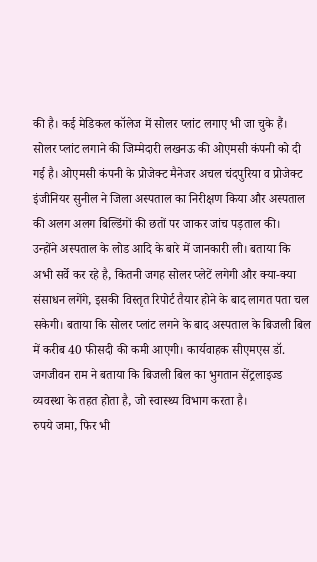की है। कई मेडिकल कॉलेज में सोलर प्लांट लगाए भी जा चुके हैं। सोलर प्लांट लगाने की जिम्मेदारी लखनऊ की ओएमसी कंपनी को दी गई है। ओएमसी कंपनी के प्रोजेक्ट मैनेजर अचल चंदपुरिया व प्रोजेक्ट इंजीनियर सुनील ने जिला अस्पताल का निरीक्षण किया और अस्पताल की अलग अलग बिल्डिंगों की छतों पर जाकर जांच पड़ताल की।
उन्होंने अस्पताल के लोड आदि के बारे में जानकारी ली। बताया कि अभी सर्वे कर रहे है, कितनी जगह सोलर प्लेटें लगेगी और क्या-क्या संसाधन लगेंगे, इसकी विस्तृत रिपोर्ट तैयार होने के बाद लागत पता चल सकेगी। बताया कि सोलर प्लांट लगने के बाद अस्पताल के बिजली बिल में करीब 40 फीसदी की कमी आएगी। कार्यवाहक सीएमएस डॉ. जगजीवन राम ने बताया कि बिजली बिल का भुगतान सेंट्रलाइज्ड व्यवस्था के तहत होता है, जो स्वास्थ्य विभाग करता है।
रुपये जमा, फिर भी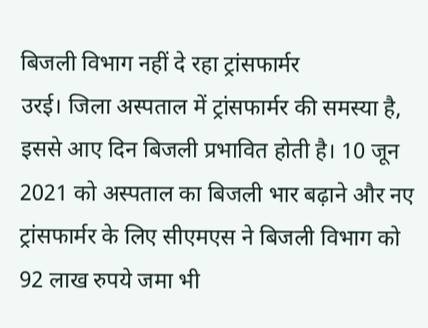बिजली विभाग नहीं दे रहा ट्रांसफार्मर
उरई। जिला अस्पताल में ट्रांसफार्मर की समस्या है, इससे आए दिन बिजली प्रभावित होती है। 10 जून 2021 को अस्पताल का बिजली भार बढ़ाने और नए ट्रांसफार्मर के लिए सीएमएस ने बिजली विभाग को 92 लाख रुपये जमा भी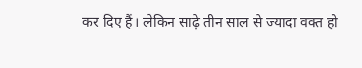कर दिए हैं। लेकिन साढ़े तीन साल से ज्यादा वक्त हो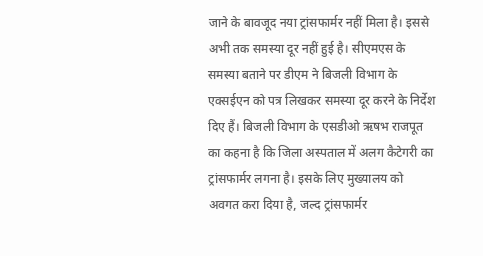जाने के बावजूद नया ट्रांसफार्मर नहीं मिला है। इससे अभी तक समस्या दूर नहीं हुई है। सीएमएस के समस्या बताने पर डीएम ने बिजली विभाग के एक्सईएन को पत्र लिखकर समस्या दूर करने के निर्देश दिए हैं। बिजली विभाग के एसडीओ ऋषभ राजपूत का कहना है कि जिला अस्पताल में अलग कैटेगरी का ट्रांसफार्मर लगना है। इसके लिए मुख्यालय को अवगत करा दिया है, जल्द ट्रांसफार्मर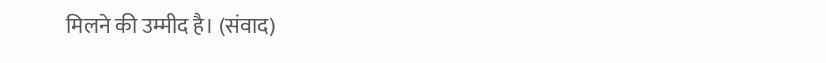मिलने की उम्मीद है। (संवाद)